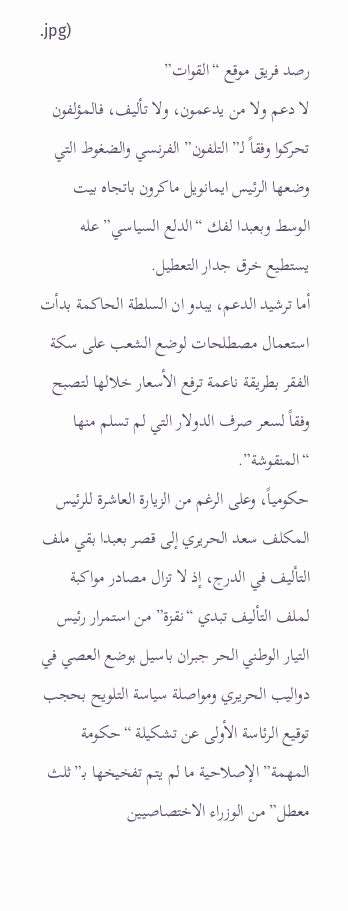.jpg)
رصد فريق موقع “القوات”
لا دعم ولا من يدعمون، ولا تأليف، فالمؤلفون تحركوا وفقاً لـ”التلفون” الفرنسي والضغوط التي وضعها الرئيس ايمانويل ماكرون باتجاه بيت الوسط وبعبدا لفك “الدلع السياسي” عله يستطيع خرق جدار التعطيل.
أما ترشيد الدعم، يبدو ان السلطة الحاكمة بدأت استعمال مصطلحات لوضع الشعب على سكة الفقر بطريقة ناعمة ترفع الأسعار خلالها لتصبح وفقاً لسعر صرف الدولار التي لم تسلم منها “المنقوشة”.
حكومياً، وعلى الرغم من الزيارة العاشرة للرئيس المكلف سعد الحريري إلى قصر بعبدا بقي ملف التأليف في الدرج، إذ لا تزال مصادر مواكبة لملف التأليف تبدي “نقزة” من استمرار رئيس التيار الوطني الحر جبران باسيل بوضع العصي في دواليب الحريري ومواصلة سياسة التلويح بحجب توقيع الرئاسة الأولى عن تشكيلة “حكومة المهمة” الإصلاحية ما لم يتم تفخيخها بـ”ثلث معطل” من الوزراء الاختصاصيين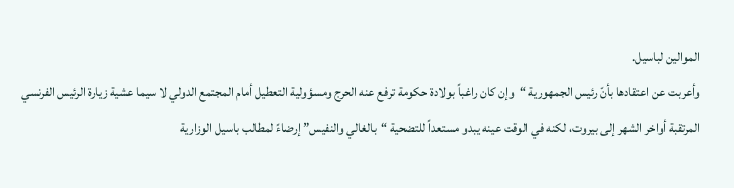الموالين لباسيل.
وأعربت عن اعتقادها بأنّ رئيس الجمهورية “وإن كان راغباً بولادة حكومة ترفع عنه الحرج ومسؤولية التعطيل أمام المجتمع الدولي لا سيما عشية زيارة الرئيس الفرنسي المرتقبة أواخر الشهر إلى بيروت، لكنه في الوقت عينه يبدو مستعداً للتضحية “بالغالي والنفيس” إرضاءً لمطالب باسيل الوزارية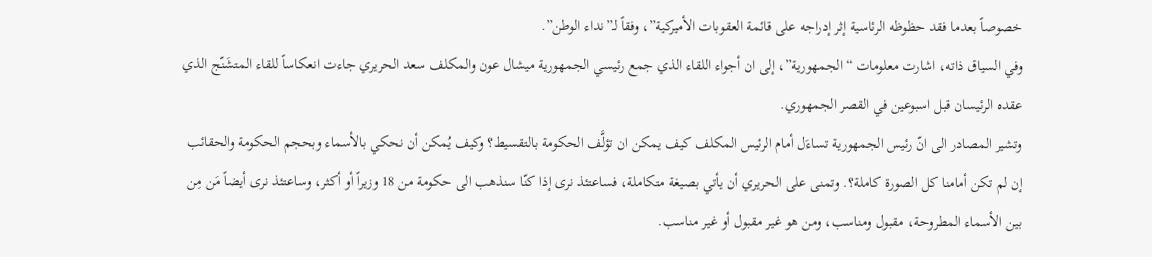خصوصاً بعدما فقد حظوظه الرئاسية إثر إدراجه على قائمة العقوبات الأميركية”، وفقاً لـ”نداء الوطن”.
وفي السياق ذاته، اشارت معلومات “الجمهورية”، إلى ان أجواء اللقاء الذي جمع رئيسي الجمهورية ميشال عون والمكلف سعد الحريري جاءت انعكاساً للقاء المتشَنّج الذي عقده الرئيسان قبل اسبوعين في القصر الجمهوري.
وتشير المصادر الى انّ رئيس الجمهورية تساءَل أمام الرئيس المكلف كيف يمكن ان تؤلَّف الحكومة بالتقسيط؟ وكيف يُمكن أن نحكي بالأسماء وبحجم الحكومة والحقائب إن لم تكن أمامنا كل الصورة كاملة؟. وتمنى على الحريري أن يأتي بصيغة متكاملة، فساعتئذ نرى إذا كنّا سنذهب الى حكومة من 18 وزيراً أو أكثر، وساعتئذ نرى أيضاً مَن مِن بين الأسماء المطروحة، مقبول ومناسب، ومن هو غير مقبول أو غير مناسب.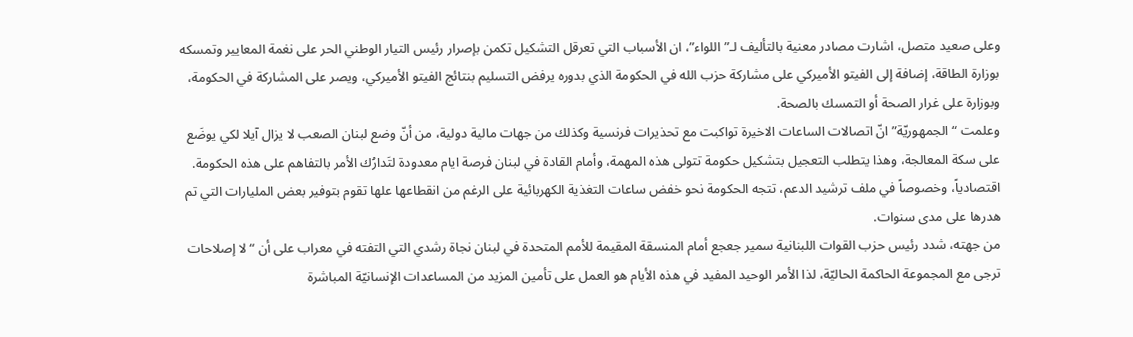وعلى صعيد متصل، اشارت مصادر معنية بالتأليف لـ”اللواء”، ان الأسباب التي تعرقل التشكيل تكمن بإصرار رئيس التيار الوطني الحر على نغمة المعايير وتمسكه بوزارة الطاقة، إضافة إلى الفيتو الأميركي على مشاركة حزب الله في الحكومة الذي بدوره يرفض التسليم بنتائج الفيتو الأميركي، ويصر على المشاركة في الحكومة، وبوزارة على غرار الصحة أو التمسك بالصحة.
وعلمت “الجمهوريّة” انّ اتصالات الساعات الاخيرة تواكبت مع تحذيرات فرنسية وكذلك من جهات مالية دولية، من أنّ وضع لبنان الصعب لا يزال آيلا لكي يوضَع على سكة المعالجة، وهذا يتطلب التعجيل بتشكيل حكومة تتولى هذه المهمة، وأمام القادة في لبنان فرصة ايام معدودة لتَدارُك الأمر بالتفاهم على هذه الحكومة.
اقتصادياً، وخصوصاً في ملف ترشيد الدعم، تتجه الحكومة نحو خفض ساعات التغذية الكهربائية على الرغم من انقطاعها علها تقوم بتوفير بعض المليارات التي تم هدرها على مدى سنوات.
من جهته، شدد رئيس حزب القوات اللبنانية سمير جعجع أمام المنسقة المقيمة للأمم المتحدة في لبنان نجاة رشدي التي التفته في معراب على أن “لا إصلاحات ترجى مع المجموعة الحاكمة الحاليّة، لذا الأمر الوحيد المفيد في هذه الأيام هو العمل على تأمين المزيد من المساعدات الإنسانيّة المباشرة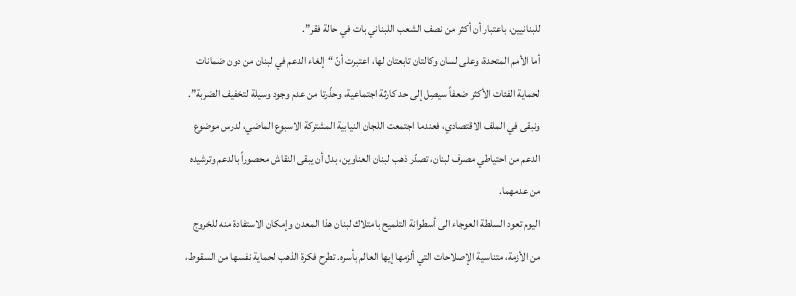للبنانيين، باعتبار أن أكثر من نصف الشعب اللبناني بات في حالة فقر”.
أما الأمم المتحدة، وعلى لسان وكالتان تابعتان لها، اعتبرت أنّ “إلغاء الدعم في لبنان من دون ضمانات لحماية الفئات الأكثر ضعفاً سيصِل إلى حد كارثة اجتماعية، وحذّرتا من عدم وجود وسيلة لتخفيف الضربة”.
ونبقى في الملف الاقتصادي، فعندما اجتمعت اللجان النيابية المشتركة الاسبوع الماضي، لدرس موضوع الدعم من احتياطي مصرف لبنان، تصدّر ذهب لبنان العناوين، بدل أن يبقى النقاش محصوراً بالدعم وترشيده من عدمهما.
اليوم تعود السلطة العوجاء الى أسطوانة التلميح بامتلاك لبنان هذا المعدن وإمكان الاستفادة منه للخروج من الأزمة، متناسية الإصلاحات التي ألزمها إيها العالم بأسره. تطرح فكرة الذهب لحماية نفسها من السقوط،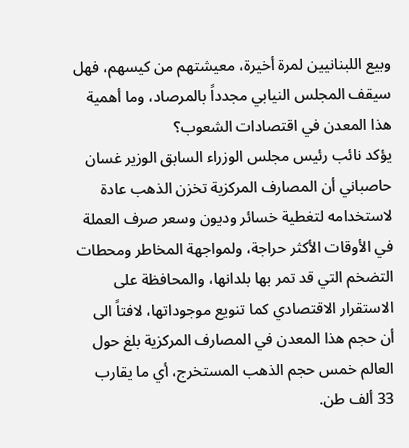وبيع اللبنانيين لمرة أخيرة، معيشتهم من كيسهم، فهل سيقف المجلس النيابي مجدداً بالمرصاد، وما أهمية هذا المعدن في اقتصادات الشعوب؟
يؤكد نائب رئيس مجلس الوزراء السابق الوزير غسان حاصباني أن المصارف المركزية تخزن الذهب عادة لاستخدامه لتغطية خسائر وديون وسعر صرف العملة في الأوقات الأكثر حراجة، ولمواجهة المخاطر ومحطات التضخم التي قد تمر بها بلدانها، والمحافظة على الاستقرار الاقتصادي كما تنويع موجوداتها، لافتاً الى أن حجم هذا المعدن في المصارف المركزية بلغ حول العالم خمس حجم الذهب المستخرج، أي ما يقارب 33 ألف طن.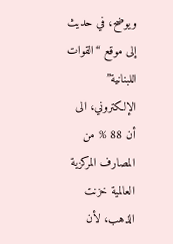ويوضح، في حديث إلى موقع “القوات اللبنانية” الإلكتروني، الى أن 88 % من المصارف المركزية العالمية خزنت الذهب، لأن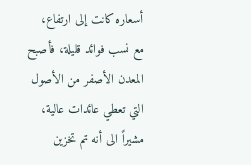أسعاره كانت إلى ارتفاع، مع نسب فوائد قليلة، فأصبح المعدن الأصفر من الأصول التي تعطي عائدات عالية، مشيراً الى أنه تم تخزين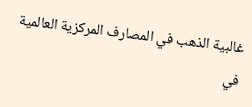غالبية الذهب في المصارف المركزية العالمية في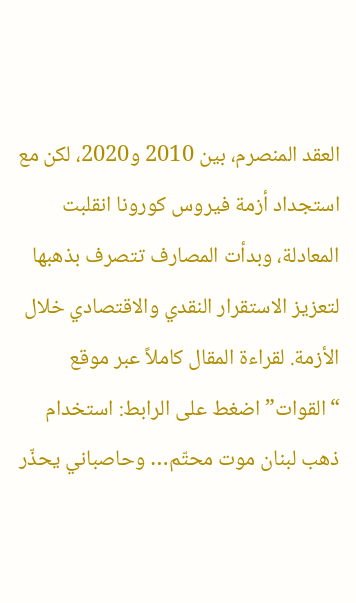العقد المنصرم، بين 2010 و2020، لكن مع استجداد أزمة فيروس كورونا انقلبت المعادلة، وبدأت المصارف تتصرف بذهبها لتعزيز الاستقرار النقدي والاقتصادي خلال الأزمة. لقراءة المقال كاملاً عبر موقع “القوات” اضغط على الرابط: استخدام ذهب لبنان موت محتّم… وحاصباني يحذّر